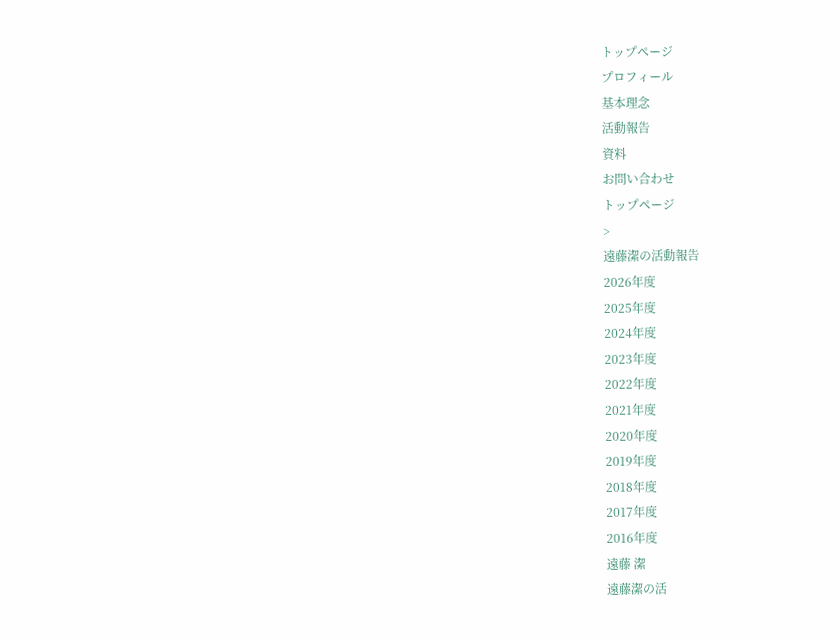トップページ
プロフィール
基本理念
活動報告
資料
お問い合わせ
トップページ
>
遠藤潔の活動報告
2026年度
2025年度
2024年度
2023年度
2022年度
2021年度
2020年度
2019年度
2018年度
2017年度
2016年度
遠藤 潔
遠藤潔の活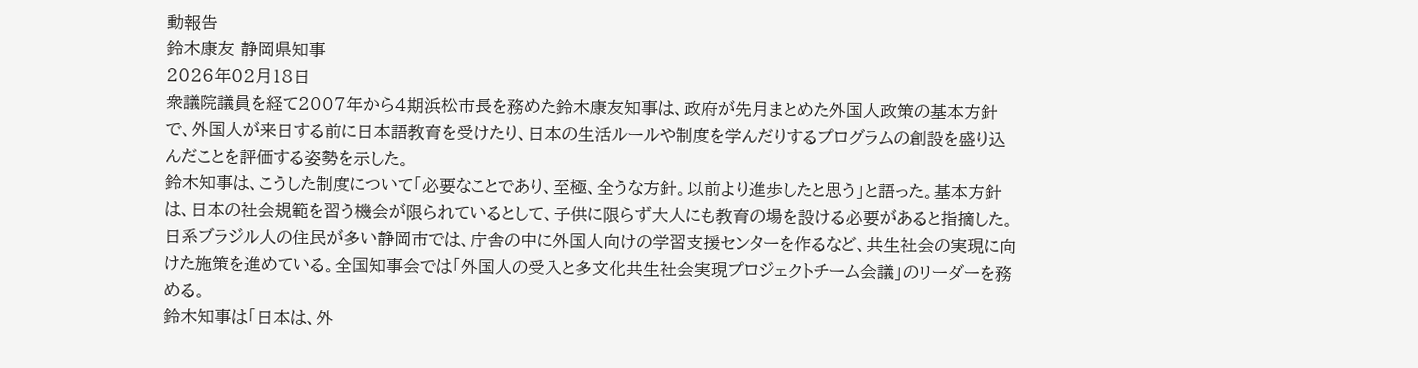動報告
鈴木康友 静岡県知事
2026年02月18日
衆議院議員を経て2007年から4期浜松市長を務めた鈴木康友知事は、政府が先月まとめた外国人政策の基本方針で、外国人が来日する前に日本語教育を受けたり、日本の生活ルールや制度を学んだりするプログラムの創設を盛り込んだことを評価する姿勢を示した。
鈴木知事は、こうした制度について「必要なことであり、至極、全うな方針。以前より進歩したと思う」と語った。基本方針は、日本の社会規範を習う機会が限られているとして、子供に限らず大人にも教育の場を設ける必要があると指摘した。
日系ブラジル人の住民が多い静岡市では、庁舎の中に外国人向けの学習支援センターを作るなど、共生社会の実現に向けた施策を進めている。全国知事会では「外国人の受入と多文化共生社会実現プロジェクトチーム会議」のリーダーを務める。
鈴木知事は「日本は、外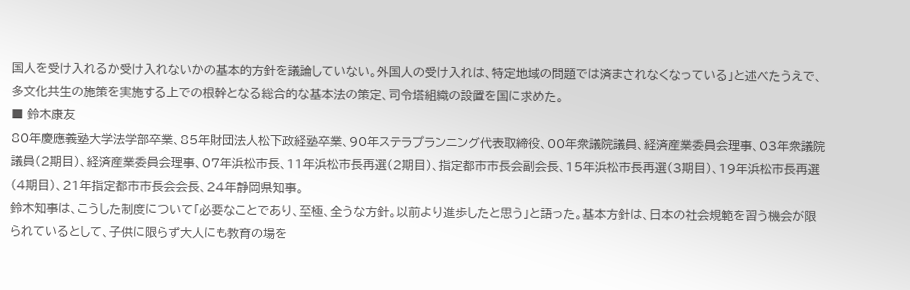国人を受け入れるか受け入れないかの基本的方針を議論していない。外国人の受け入れは、特定地域の問題では済まされなくなっている」と述べたうえで、多文化共生の施策を実施する上での根幹となる総合的な基本法の策定、司令塔組織の設置を国に求めた。
■ 鈴木康友
80年慶應義塾大学法学部卒業、85年財団法人松下政経塾卒業、90年ステラプランニング代表取締役、00年衆議院議員、経済産業委員会理事、03年衆議院議員(2期目)、経済産業委員会理事、07年浜松市長、11年浜松市長再選(2期目)、指定都市市長会副会長、15年浜松市長再選(3期目)、19年浜松市長再選(4期目)、21年指定都市市長会会長、24年静岡県知事。
鈴木知事は、こうした制度について「必要なことであり、至極、全うな方針。以前より進歩したと思う」と語った。基本方針は、日本の社会規範を習う機会が限られているとして、子供に限らず大人にも教育の場を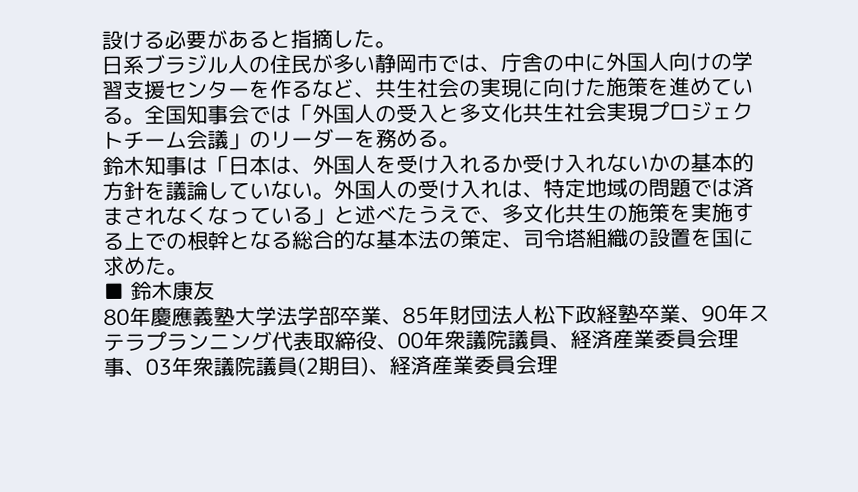設ける必要があると指摘した。
日系ブラジル人の住民が多い静岡市では、庁舎の中に外国人向けの学習支援センターを作るなど、共生社会の実現に向けた施策を進めている。全国知事会では「外国人の受入と多文化共生社会実現プロジェクトチーム会議」のリーダーを務める。
鈴木知事は「日本は、外国人を受け入れるか受け入れないかの基本的方針を議論していない。外国人の受け入れは、特定地域の問題では済まされなくなっている」と述べたうえで、多文化共生の施策を実施する上での根幹となる総合的な基本法の策定、司令塔組織の設置を国に求めた。
■ 鈴木康友
80年慶應義塾大学法学部卒業、85年財団法人松下政経塾卒業、90年ステラプランニング代表取締役、00年衆議院議員、経済産業委員会理事、03年衆議院議員(2期目)、経済産業委員会理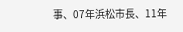事、07年浜松市長、11年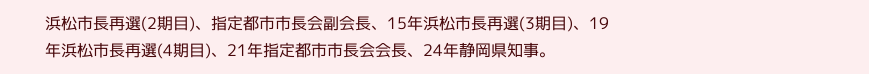浜松市長再選(2期目)、指定都市市長会副会長、15年浜松市長再選(3期目)、19年浜松市長再選(4期目)、21年指定都市市長会会長、24年静岡県知事。